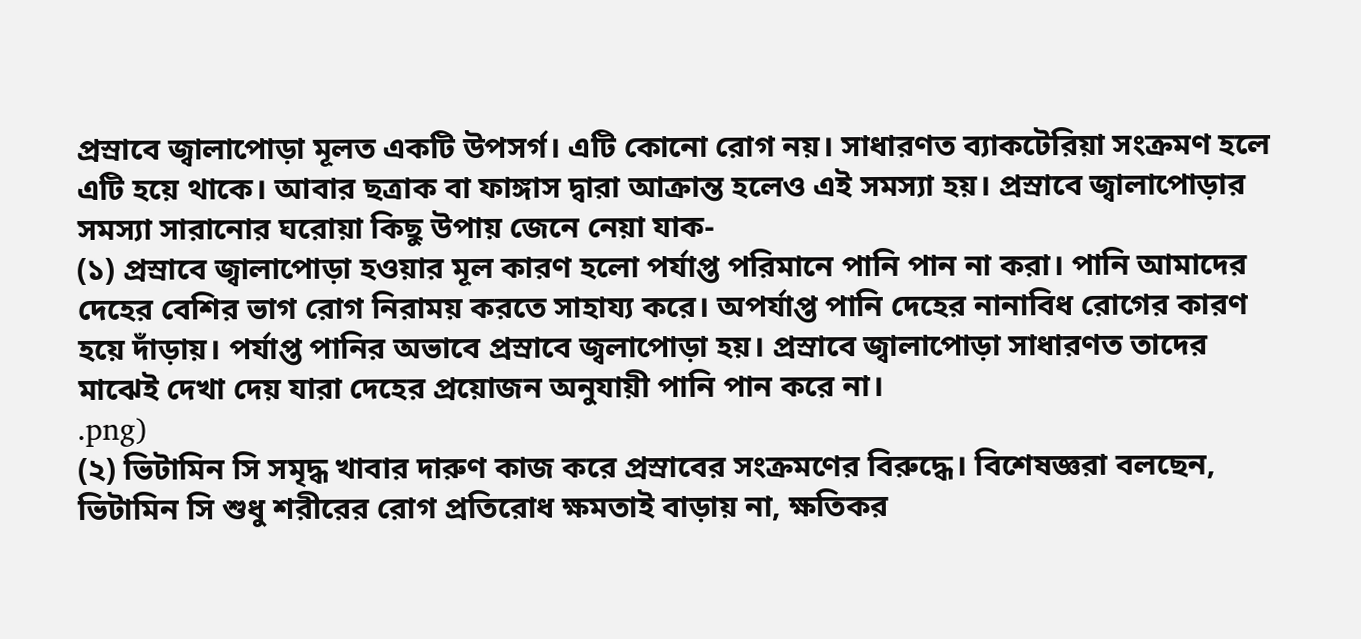প্রস্রাবে জ্বালাপোড়া মূলত একটি উপসর্গ। এটি কোনো রোগ নয়। সাধারণত ব্যাকটেরিয়া সংক্রমণ হলে এটি হয়ে থাকে। আবার ছত্রাক বা ফাঙ্গাস দ্বারা আক্রান্ত হলেও এই সমস্যা হয়। প্রস্রাবে জ্বালাপোড়ার সমস্যা সারানোর ঘরোয়া কিছু উপায় জেনে নেয়া যাক-
(১) প্রস্রাবে জ্বালাপোড়া হওয়ার মূল কারণ হলো পর্যাপ্ত পরিমানে পানি পান না করা। পানি আমাদের দেহের বেশির ভাগ রোগ নিরাময় করতে সাহায্য করে। অপর্যাপ্ত পানি দেহের নানাবিধ রোগের কারণ হয়ে দাঁড়ায়। পর্যাপ্ত পানির অভাবে প্রস্রাবে জ্বলাপোড়া হয়। প্রস্রাবে জ্বালাপোড়া সাধারণত তাদের মাঝেই দেখা দেয় যারা দেহের প্রয়োজন অনুযায়ী পানি পান করে না।
.png)
(২) ভিটামিন সি সমৃদ্ধ খাবার দারুণ কাজ করে প্রস্রাবের সংক্রমণের বিরুদ্ধে। বিশেষজ্ঞরা বলছেন, ভিটামিন সি শুধু শরীরের রোগ প্রতিরোধ ক্ষমতাই বাড়ায় না, ক্ষতিকর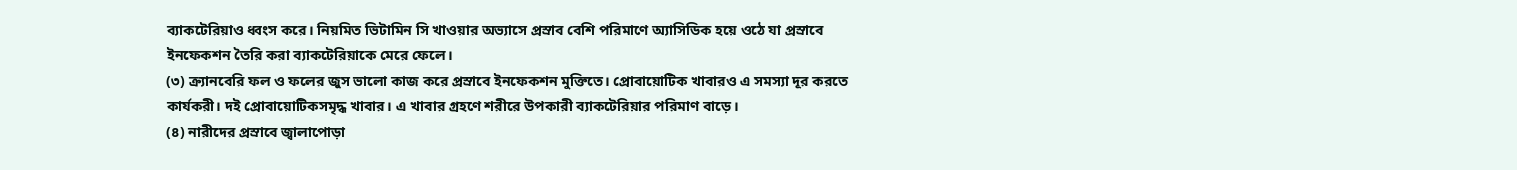ব্যাকটেরিয়াও ধ্বংস করে। নিয়মিত ভিটামিন সি খাওয়ার অভ্যাসে প্রস্রাব বেশি পরিমাণে অ্যাসিডিক হয়ে ওঠে যা প্রস্রাবে ইনফেকশন তৈরি করা ব্যাকটেরিয়াকে মেরে ফেলে।
(৩) ক্র্যানবেরি ফল ও ফলের জুস ভালো কাজ করে প্রস্রাবে ইনফেকশন মুক্তিতে। প্রোবায়োটিক খাবারও এ সমস্যা দূর করতে কার্যকরী। দই প্রোবায়োটিকসমৃদ্ধ খাবার। এ খাবার গ্রহণে শরীরে উপকারী ব্যাকটেরিয়ার পরিমাণ বাড়ে।
(৪) নারীদের প্রস্রাবে জ্বালাপোড়া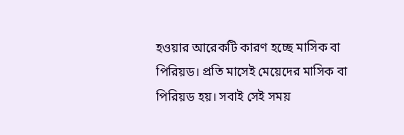হওয়ার আরেকটি কারণ হচ্ছে মাসিক বা পিরিয়ড। প্রতি মাসেই মেয়েদের মাসিক বা পিরিয়ড হয়। সবাই সেই সময়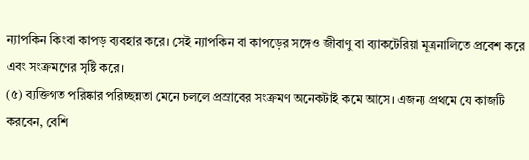ন্যাপকিন কিংবা কাপড় ব্যবহার করে। সেই ন্যাপকিন বা কাপড়ের সঙ্গেও জীবাণু বা ব্যাকটেরিয়া মূত্রনালিতে প্রবেশ করে এবং সংক্রমণের সৃষ্টি করে।
(৫) ব্যক্তিগত পরিষ্কার পরিচ্ছন্নতা মেনে চললে প্রস্রাবের সংক্রমণ অনেকটাই কমে আসে। এজন্য প্রথমে যে কাজটি করবেন, বেশি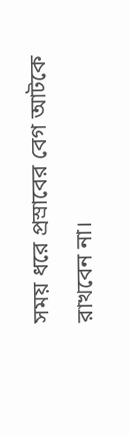সময় ধরে প্রস্রাবের বেগ আটকে রাখবেন না।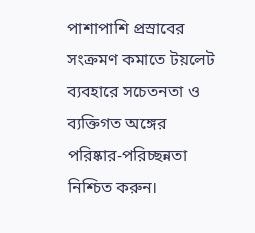পাশাপাশি প্রস্রাবের সংক্রমণ কমাতে টয়লেট ব্যবহারে সচেতনতা ও ব্যক্তিগত অঙ্গের পরিষ্কার-পরিচ্ছন্নতা নিশ্চিত করুন।